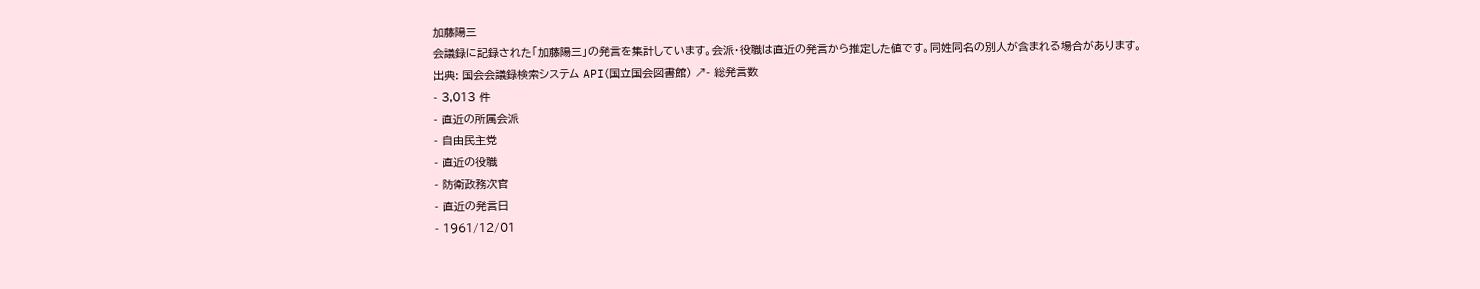加藤陽三
会議録に記録された「加藤陽三」の発言を集計しています。会派・役職は直近の発言から推定した値です。同姓同名の別人が含まれる場合があります。
出典: 国会会議録検索システム API(国立国会図書館) ↗- 総発言数
- 3,013 件
- 直近の所属会派
- 自由民主党
- 直近の役職
- 防衛政務次官
- 直近の発言日
- 1961/12/01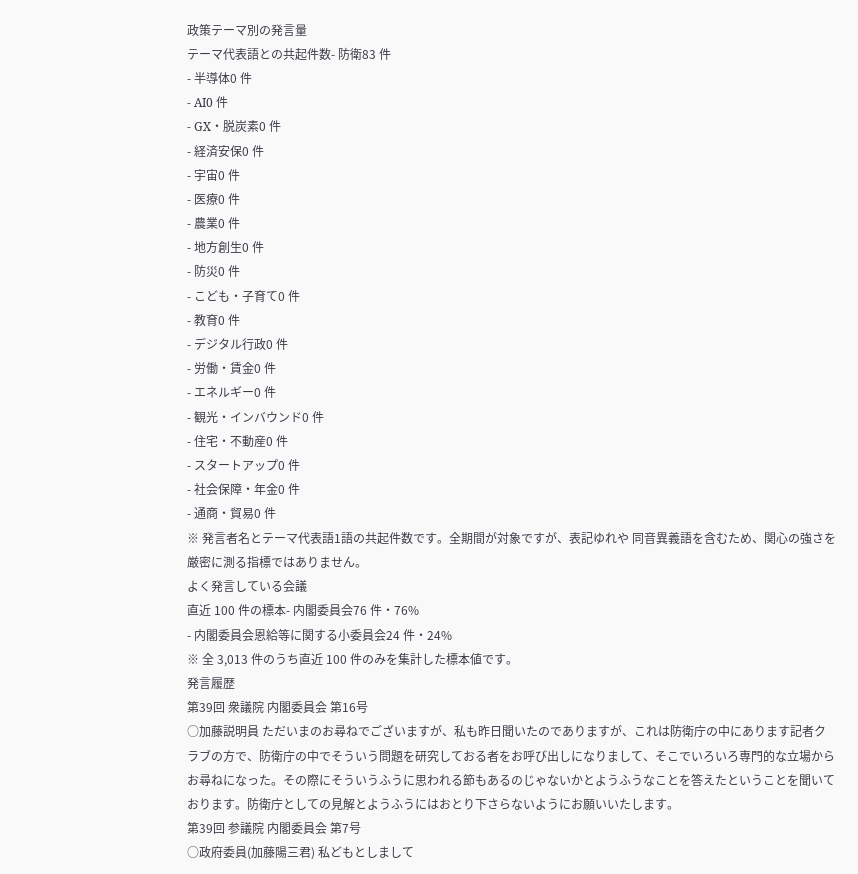政策テーマ別の発言量
テーマ代表語との共起件数- 防衛83 件
- 半導体0 件
- AI0 件
- GX・脱炭素0 件
- 経済安保0 件
- 宇宙0 件
- 医療0 件
- 農業0 件
- 地方創生0 件
- 防災0 件
- こども・子育て0 件
- 教育0 件
- デジタル行政0 件
- 労働・賃金0 件
- エネルギー0 件
- 観光・インバウンド0 件
- 住宅・不動産0 件
- スタートアップ0 件
- 社会保障・年金0 件
- 通商・貿易0 件
※ 発言者名とテーマ代表語1語の共起件数です。全期間が対象ですが、表記ゆれや 同音異義語を含むため、関心の強さを厳密に測る指標ではありません。
よく発言している会議
直近 100 件の標本- 内閣委員会76 件・76%
- 内閣委員会恩給等に関する小委員会24 件・24%
※ 全 3,013 件のうち直近 100 件のみを集計した標本値です。
発言履歴
第39回 衆議院 内閣委員会 第16号
○加藤説明員 ただいまのお尋ねでございますが、私も昨日聞いたのでありますが、これは防衛庁の中にあります記者クラブの方で、防衛庁の中でそういう問題を研究しておる者をお呼び出しになりまして、そこでいろいろ専門的な立場からお尋ねになった。その際にそういうふうに思われる節もあるのじゃないかとようふうなことを答えたということを聞いております。防衛庁としての見解とようふうにはおとり下さらないようにお願いいたします。
第39回 参議院 内閣委員会 第7号
○政府委員(加藤陽三君) 私どもとしまして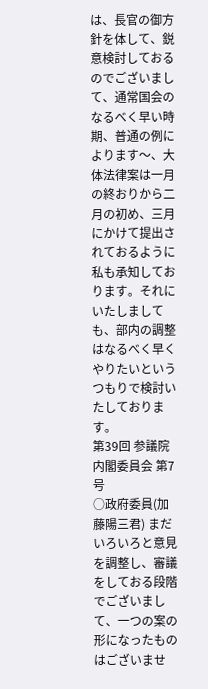は、長官の御方針を体して、鋭意検討しておるのでございまして、通常国会のなるべく早い時期、普通の例によります〜、大体法律案は一月の終おりから二月の初め、三月にかけて提出されておるように私も承知しております。それにいたしましても、部内の調整はなるべく早くやりたいというつもりで検討いたしております。
第39回 参議院 内閣委員会 第7号
○政府委員(加藤陽三君) まだいろいろと意見を調整し、審議をしておる段階でございまして、一つの案の形になったものはございませ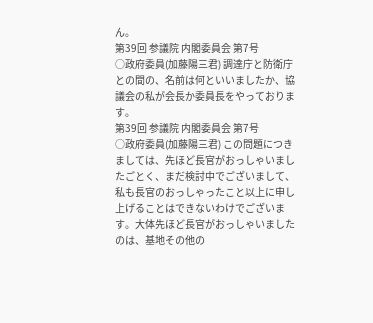ん。
第39回 参議院 内閣委員会 第7号
○政府委員(加藤陽三君) 調達庁と防衛庁との間の、名前は何といいましたか、協議会の私が会長か委員長をやっております。
第39回 参議院 内閣委員会 第7号
○政府委員(加藤陽三君) この問題につきましては、先ほど長官がおっしゃいましたごとく、まだ検討中でございまして、私も長官のおっしゃったこと以上に申し上げることはできないわけでございます。大体先ほど長官がおっしゃいましたのは、基地その他の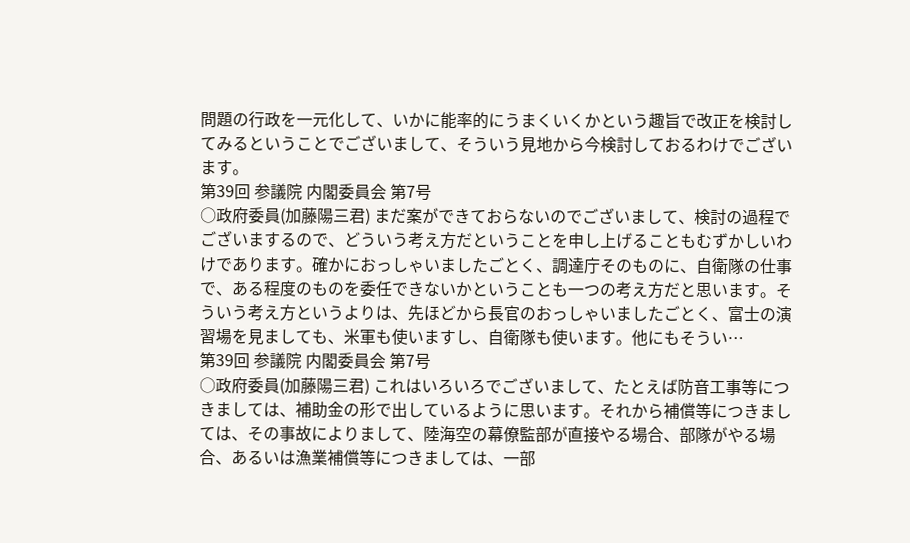問題の行政を一元化して、いかに能率的にうまくいくかという趣旨で改正を検討してみるということでございまして、そういう見地から今検討しておるわけでございます。
第39回 参議院 内閣委員会 第7号
○政府委員(加藤陽三君) まだ案ができておらないのでございまして、検討の過程でございまするので、どういう考え方だということを申し上げることもむずかしいわけであります。確かにおっしゃいましたごとく、調達庁そのものに、自衛隊の仕事で、ある程度のものを委任できないかということも一つの考え方だと思います。そういう考え方というよりは、先ほどから長官のおっしゃいましたごとく、富士の演習場を見ましても、米軍も使いますし、自衛隊も使います。他にもそうい…
第39回 参議院 内閣委員会 第7号
○政府委員(加藤陽三君) これはいろいろでございまして、たとえば防音工事等につきましては、補助金の形で出しているように思います。それから補償等につきましては、その事故によりまして、陸海空の幕僚監部が直接やる場合、部隊がやる場合、あるいは漁業補償等につきましては、一部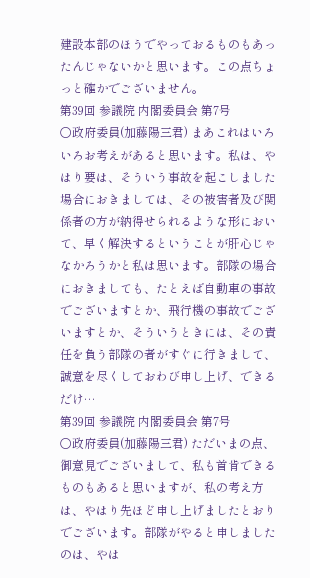建設本部のほうでやっておるものもあったんじゃないかと思います。この点ちょっと確かでございません。
第39回 参議院 内閣委員会 第7号
○政府委員(加藤陽三君) まあこれはいろいろお考えがあると思います。私は、やはり要は、そういう事故を起こしました場合におきましては、その被害者及び関係者の方が納得せられるような形において、早く解決するということが肝心じゃなかろうかと私は思います。部隊の場合におきましても、たとえば自動車の事故でございますとか、飛行機の事故でございますとか、そういうときには、その責任を負う部隊の者がすぐに行きまして、誠意を尽くしておわび申し上げ、できるだけ…
第39回 参議院 内閣委員会 第7号
○政府委員(加藤陽三君) ただいまの点、御意見でございまして、私も首肯できるものもあると思いますが、私の考え方は、やはり先ほど申し上げましたとおりでございます。部隊がやると申しましたのは、やは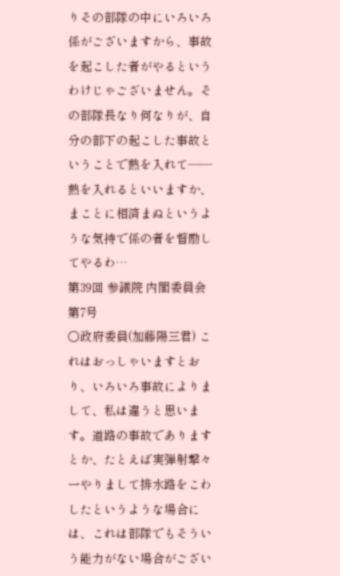りその部隊の中にいろいろ係がございますから、事故を起こした者がやるというわけじゃございません。その部隊長なり何なりが、自分の部下の起こした事故ということで熱を入れて——熱を入れるといいますか、まことに相済まぬというような気持で係の者を督励してやるわ…
第39回 参議院 内閣委員会 第7号
○政府委員(加藤陽三君) これはおっしゃいますとおり、いろいろ事故によりまして、私は違うと思います。道路の事故でありますとか、たとえば実弾射撃々一やりまして排水路をこわしたというような場合には、これは部隊でもそういう能力がない場合がござい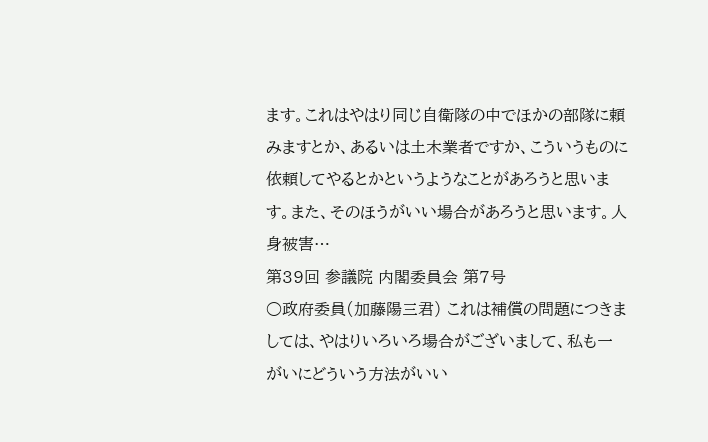ます。これはやはり同じ自衛隊の中でほかの部隊に頼みますとか、あるいは土木業者ですか、こういうものに依頼してやるとかというようなことがあろうと思います。また、そのほうがいい場合があろうと思います。人身被害…
第39回 参議院 内閣委員会 第7号
○政府委員(加藤陽三君) これは補償の問題につきましては、やはりいろいろ場合がございまして、私も一がいにどういう方法がいい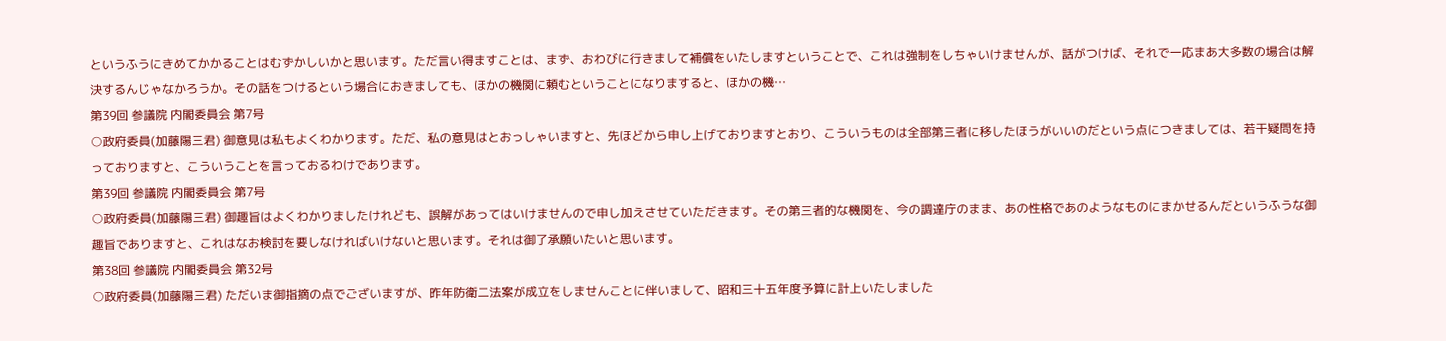というふうにきめてかかることはむずかしいかと思います。ただ言い得ますことは、まず、おわびに行きまして補償をいたしますということで、これは強制をしちゃいけませんが、話がつけば、それで一応まあ大多数の場合は解決するんじゃなかろうか。その話をつけるという場合におきましても、ほかの機関に頼むということになりますると、ほかの機…
第39回 参議院 内閣委員会 第7号
○政府委員(加藤陽三君) 御意見は私もよくわかります。ただ、私の意見はとおっしゃいますと、先ほどから申し上げておりますとおり、こういうものは全部第三者に移したほうがいいのだという点につきましては、若干疑問を持っておりますと、こういうことを言っておるわけであります。
第39回 参議院 内閣委員会 第7号
○政府委員(加藤陽三君) 御趣旨はよくわかりましたけれども、誤解があってはいけませんので申し加えさせていただきます。その第三者的な機関を、今の調達庁のまま、あの性格であのようなものにまかせるんだというふうな御趣旨でありますと、これはなお検討を要しなければいけないと思います。それは御了承願いたいと思います。
第38回 参議院 内閣委員会 第32号
○政府委員(加藤陽三君) ただいま御指摘の点でございますが、昨年防衛二法案が成立をしませんことに伴いまして、昭和三十五年度予算に計上いたしました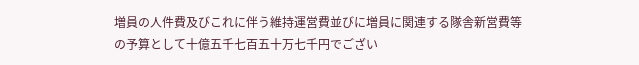増員の人件費及びこれに伴う維持運営費並びに増員に関連する隊舎新営費等の予算として十億五千七百五十万七千円でござい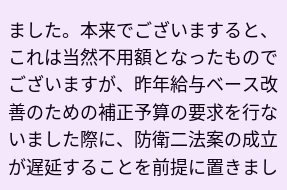ました。本来でございますると、これは当然不用額となったものでございますが、昨年給与ベース改善のための補正予算の要求を行ないました際に、防衛二法案の成立が遅延することを前提に置きまし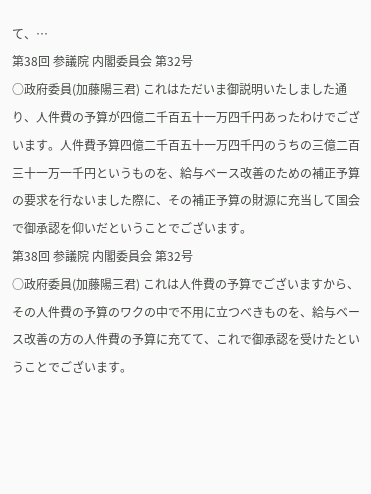て、…
第38回 参議院 内閣委員会 第32号
○政府委員(加藤陽三君) これはただいま御説明いたしました通り、人件費の予算が四億二千百五十一万四千円あったわけでございます。人件費予算四億二千百五十一万四千円のうちの三億二百三十一万一千円というものを、給与ベース改善のための補正予算の要求を行ないました際に、その補正予算の財源に充当して国会で御承認を仰いだということでございます。
第38回 参議院 内閣委員会 第32号
○政府委員(加藤陽三君) これは人件費の予算でございますから、その人件費の予算のワクの中で不用に立つべきものを、給与ベース改善の方の人件費の予算に充てて、これで御承認を受けたということでございます。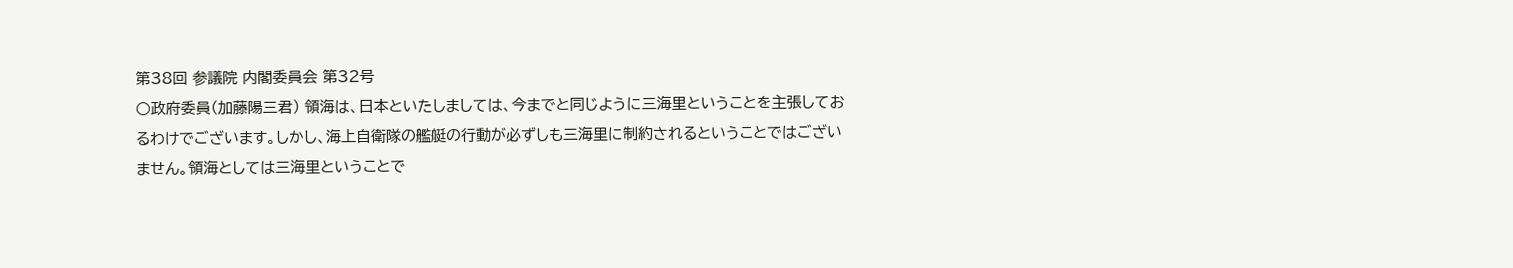第38回 参議院 内閣委員会 第32号
○政府委員(加藤陽三君) 領海は、日本といたしましては、今までと同じように三海里ということを主張しておるわけでございます。しかし、海上自衛隊の艦艇の行動が必ずしも三海里に制約されるということではございません。領海としては三海里ということで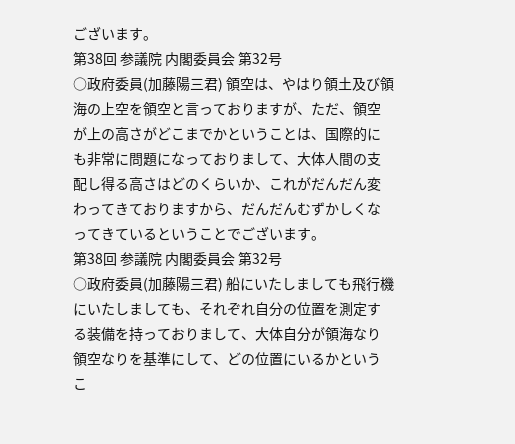ございます。
第38回 参議院 内閣委員会 第32号
○政府委員(加藤陽三君) 領空は、やはり領土及び領海の上空を領空と言っておりますが、ただ、領空が上の高さがどこまでかということは、国際的にも非常に問題になっておりまして、大体人間の支配し得る高さはどのくらいか、これがだんだん変わってきておりますから、だんだんむずかしくなってきているということでございます。
第38回 参議院 内閣委員会 第32号
○政府委員(加藤陽三君) 船にいたしましても飛行機にいたしましても、それぞれ自分の位置を測定する装備を持っておりまして、大体自分が領海なり領空なりを基準にして、どの位置にいるかというこ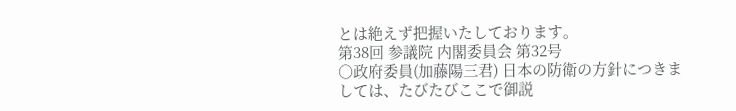とは絶えず把握いたしております。
第38回 参議院 内閣委員会 第32号
○政府委員(加藤陽三君) 日本の防衛の方針につきましては、たびたびここで御説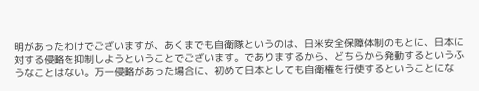明があったわけでございますが、あくまでも自衛隊というのは、日米安全保障体制のもとに、日本に対する侵略を抑制しようということでございます。でありまするから、どちらから発動するというふうなことはない。万一侵略があった場合に、初めて日本としても自衛権を行使するということにな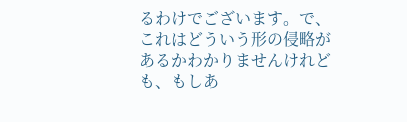るわけでございます。で、これはどういう形の侵略があるかわかりませんけれども、もしあ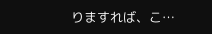りますれば、こ…